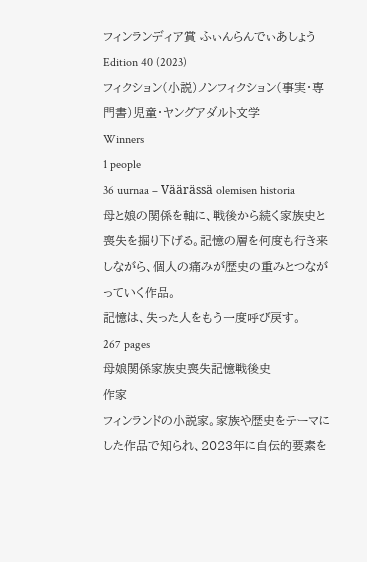フィンランディア賞 ふぃんらんでぃあしょう
Edition 40 (2023)
フィクション(小説)ノンフィクション(事実・専門書)児童・ヤングアダルト文学
Winners
1 people
36 uurnaa – Väärässä olemisen historia
母と娘の関係を軸に、戦後から続く家族史と喪失を掘り下げる。記憶の層を何度も行き来しながら、個人の痛みが歴史の重みとつながっていく作品。
記憶は、失った人をもう一度呼び戻す。
267 pages
母娘関係家族史喪失記憶戦後史
作家
フィンランドの小説家。家族や歴史をテーマにした作品で知られ、2023年に自伝的要素を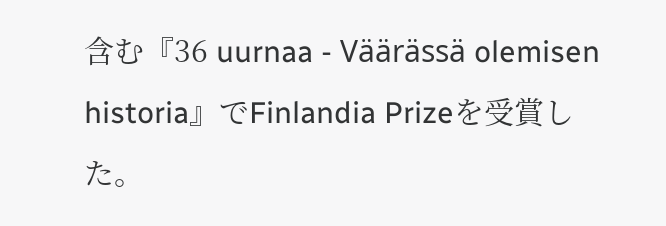含む『36 uurnaa - Väärässä olemisen historia』でFinlandia Prizeを受賞した。